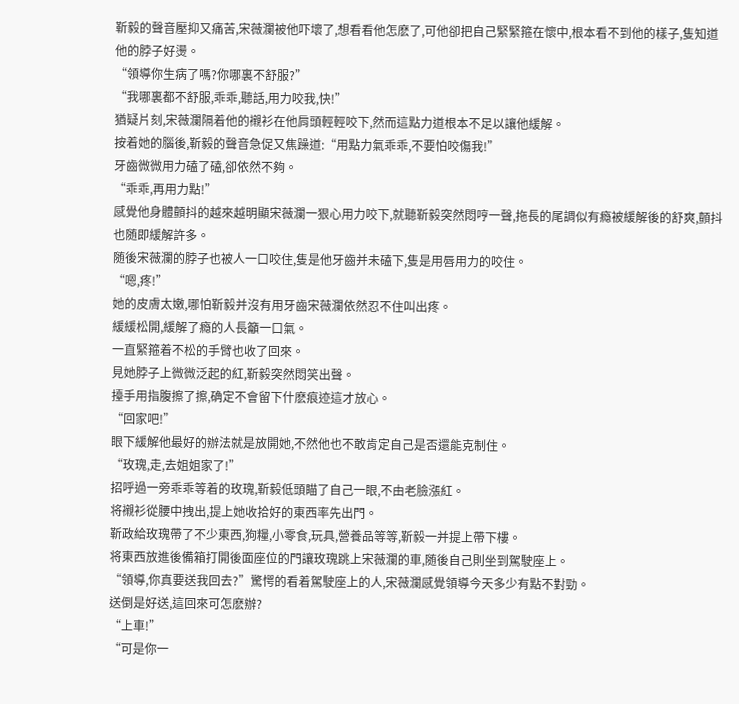靳毅的聲音壓抑又痛苦,宋薇瀾被他吓壞了,想看看他怎麽了,可他卻把自己緊緊箍在懷中,根本看不到他的樣子,隻知道他的脖子好燙。
“領導你生病了嗎?你哪裏不舒服?”
“我哪裏都不舒服,乖乖,聽話,用力咬我,快!”
猶疑片刻,宋薇瀾隔着他的襯衫在他肩頭輕輕咬下,然而這點力道根本不足以讓他緩解。
按着她的腦後,靳毅的聲音急促又焦躁道:“用點力氣乖乖,不要怕咬傷我!”
牙齒微微用力磕了磕,卻依然不夠。
“乖乖,再用力點!”
感覺他身體顫抖的越來越明顯宋薇瀾一狠心用力咬下,就聽靳毅突然悶哼一聲,拖長的尾調似有瘾被緩解後的舒爽,顫抖也随即緩解許多。
随後宋薇瀾的脖子也被人一口咬住,隻是他牙齒并未磕下,隻是用唇用力的咬住。
“嗯,疼!”
她的皮膚太嫩,哪怕靳毅并沒有用牙齒宋薇瀾依然忍不住叫出疼。
緩緩松開,緩解了瘾的人長籲一口氣。
一直緊箍着不松的手臂也收了回來。
見她脖子上微微泛起的紅,靳毅突然悶笑出聲。
擡手用指腹擦了擦,确定不會留下什麽痕迹這才放心。
“回家吧!”
眼下緩解他最好的辦法就是放開她,不然他也不敢肯定自己是否還能克制住。
“玫瑰,走,去姐姐家了!”
招呼過一旁乖乖等着的玫瑰,靳毅低頭瞄了自己一眼,不由老臉漲紅。
将襯衫從腰中拽出,提上她收拾好的東西率先出門。
靳政給玫瑰帶了不少東西,狗糧,小零食,玩具,營養品等等,靳毅一并提上帶下樓。
将東西放進後備箱打開後面座位的門讓玫瑰跳上宋薇瀾的車,随後自己則坐到駕駛座上。
“領導,你真要送我回去?”驚愕的看着駕駛座上的人,宋薇瀾感覺領導今天多少有點不對勁。
送倒是好送,這回來可怎麽辦?
“上車!”
“可是你一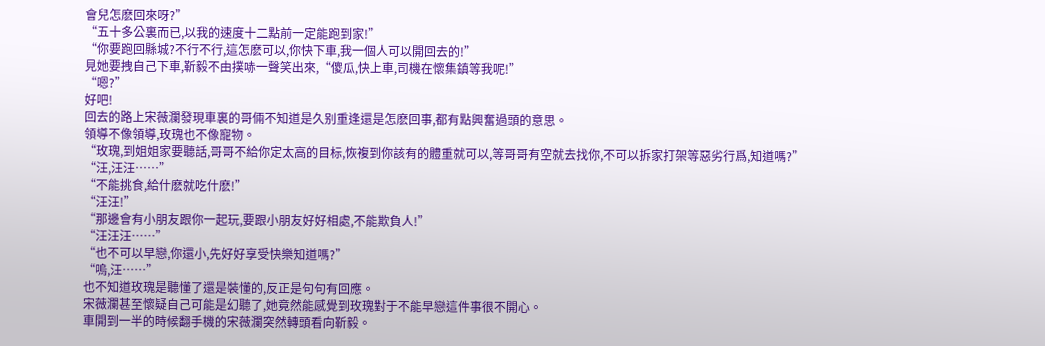會兒怎麽回來呀?”
“五十多公裏而已,以我的速度十二點前一定能跑到家!”
“你要跑回縣城?不行不行,這怎麽可以,你快下車,我一個人可以開回去的!”
見她要拽自己下車,靳毅不由撲哧一聲笑出來,“傻瓜,快上車,司機在懷集鎮等我呢!”
“嗯?”
好吧!
回去的路上宋薇瀾發現車裏的哥倆不知道是久别重逢還是怎麽回事,都有點興奮過頭的意思。
領導不像領導,玫瑰也不像寵物。
“玫瑰,到姐姐家要聽話,哥哥不給你定太高的目标,恢複到你該有的體重就可以,等哥哥有空就去找你,不可以拆家打架等惡劣行爲,知道嗎?”
“汪,汪汪……”
“不能挑食,給什麽就吃什麽!”
“汪汪!”
“那邊會有小朋友跟你一起玩,要跟小朋友好好相處,不能欺負人!”
“汪汪汪……”
“也不可以早戀,你還小,先好好享受快樂知道嗎?”
“嗚,汪……”
也不知道玫瑰是聽懂了還是裝懂的,反正是句句有回應。
宋薇瀾甚至懷疑自己可能是幻聽了,她竟然能感覺到玫瑰對于不能早戀這件事很不開心。
車開到一半的時候翻手機的宋薇瀾突然轉頭看向靳毅。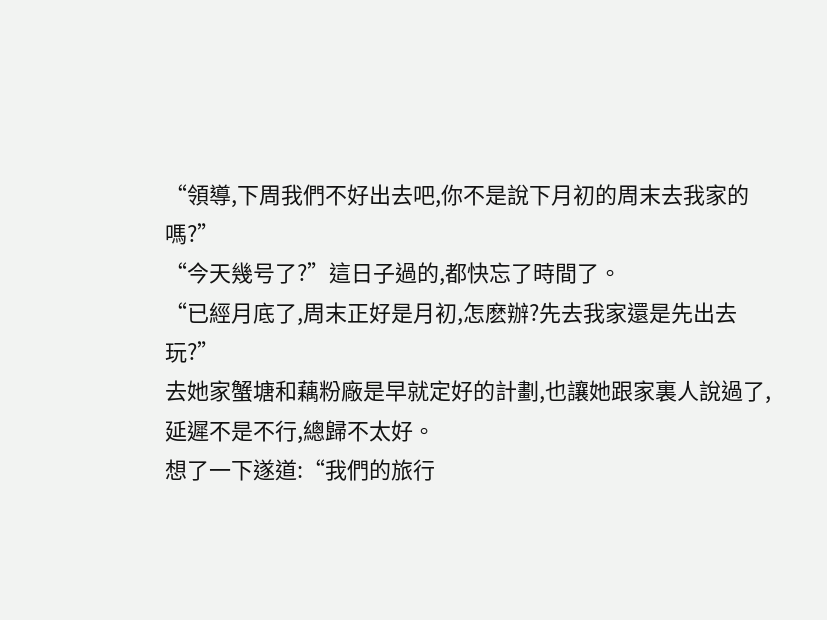“領導,下周我們不好出去吧,你不是說下月初的周末去我家的嗎?”
“今天幾号了?”這日子過的,都快忘了時間了。
“已經月底了,周末正好是月初,怎麽辦?先去我家還是先出去玩?”
去她家蟹塘和藕粉廠是早就定好的計劃,也讓她跟家裏人說過了,延遲不是不行,總歸不太好。
想了一下遂道:“我們的旅行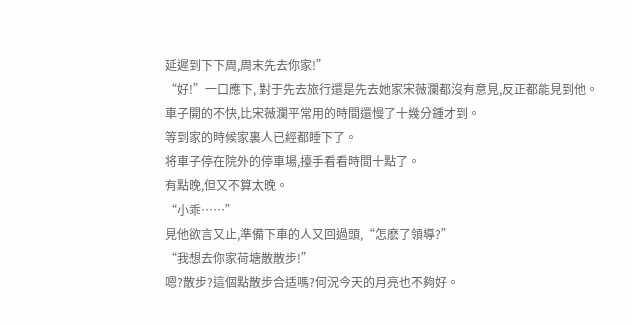延遲到下下周,周末先去你家!”
“好!”一口應下, 對于先去旅行還是先去她家宋薇瀾都沒有意見,反正都能見到他。
車子開的不快,比宋薇瀾平常用的時間還慢了十幾分鍾才到。
等到家的時候家裏人已經都睡下了。
将車子停在院外的停車場,擡手看看時間十點了。
有點晚,但又不算太晚。
“小乖……”
見他欲言又止,準備下車的人又回過頭,“怎麽了領導?”
“我想去你家荷塘散散步!”
嗯?散步?這個點散步合适嗎?何況今天的月亮也不夠好。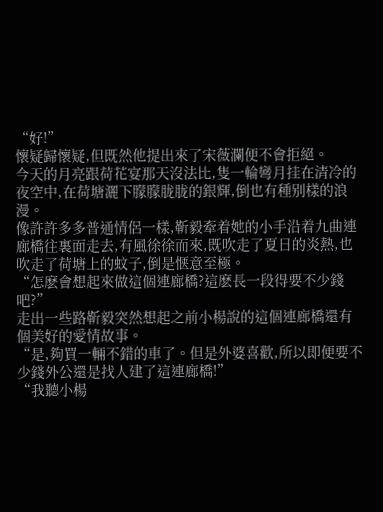“好!”
懷疑歸懷疑,但既然他提出來了宋薇瀾便不會拒絕。
今天的月亮跟荷花宴那天沒法比,隻一輪彎月挂在清冷的夜空中,在荷塘灑下朦朦胧胧的銀輝,倒也有種别樣的浪漫。
像許許多多普通情侶一樣,靳毅牽着她的小手沿着九曲連廊橋往裏面走去,有風徐徐而來,既吹走了夏日的炎熱,也吹走了荷塘上的蚊子,倒是惬意至極。
“怎麽會想起來做這個連廊橋?這麽長一段得要不少錢吧?”
走出一些路靳毅突然想起之前小楊說的這個連廊橋還有個美好的愛情故事。
“是,夠買一輛不錯的車了。但是外婆喜歡,所以即便要不少錢外公還是找人建了這連廊橋!”
“我聽小楊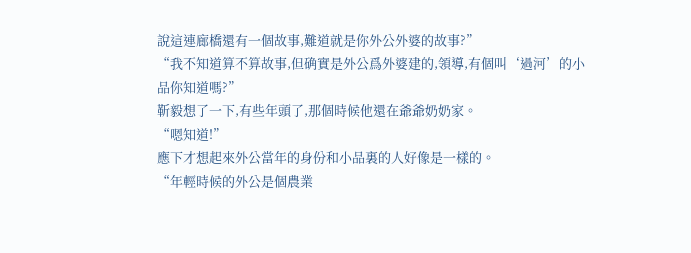說這連廊橋還有一個故事,難道就是你外公外婆的故事?”
“我不知道算不算故事,但确實是外公爲外婆建的,領導,有個叫‘過河’的小品你知道嗎?”
靳毅想了一下,有些年頭了,那個時候他還在爺爺奶奶家。
“嗯知道!”
應下才想起來外公當年的身份和小品裏的人好像是一樣的。
“年輕時候的外公是個農業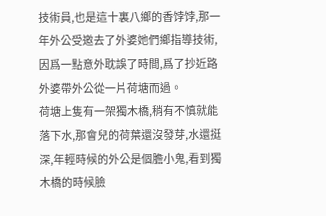技術員,也是這十裏八鄉的香饽饽,那一年外公受邀去了外婆她們鄉指導技術,因爲一點意外耽誤了時間,爲了抄近路外婆帶外公從一片荷塘而過。
荷塘上隻有一架獨木橋,稍有不慎就能落下水,那會兒的荷葉還沒發芽,水還挺深,年輕時候的外公是個膽小鬼,看到獨木橋的時候臉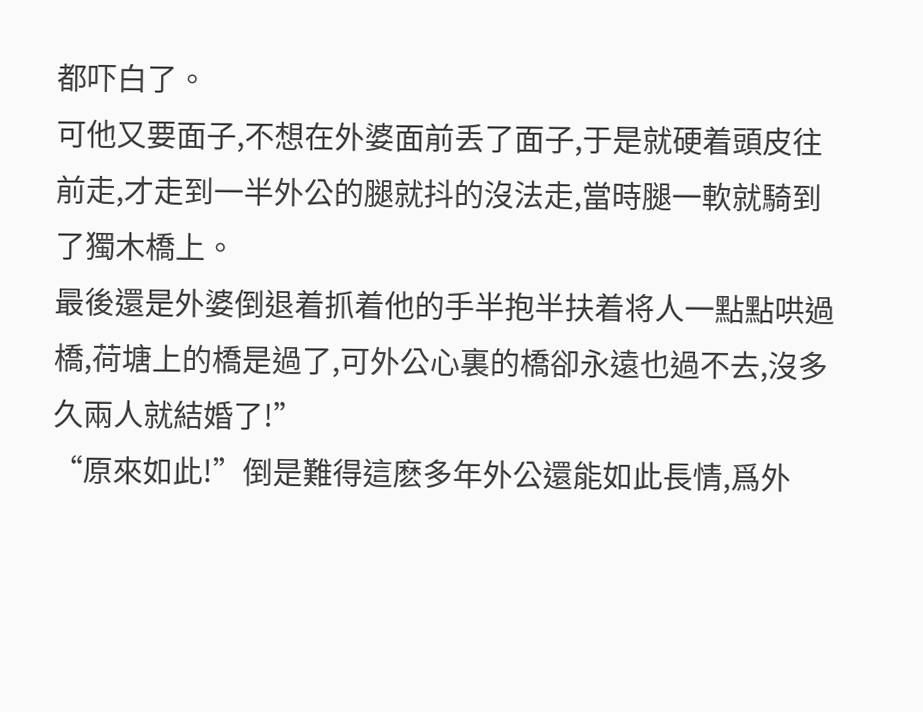都吓白了。
可他又要面子,不想在外婆面前丢了面子,于是就硬着頭皮往前走,才走到一半外公的腿就抖的沒法走,當時腿一軟就騎到了獨木橋上。
最後還是外婆倒退着抓着他的手半抱半扶着将人一點點哄過橋,荷塘上的橋是過了,可外公心裏的橋卻永遠也過不去,沒多久兩人就結婚了!”
“原來如此!”倒是難得這麽多年外公還能如此長情,爲外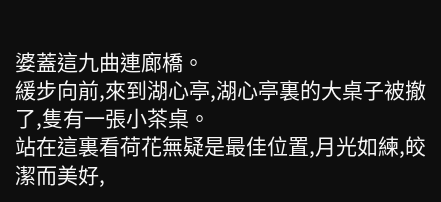婆蓋這九曲連廊橋。
緩步向前,來到湖心亭,湖心亭裏的大桌子被撤了,隻有一張小茶桌。
站在這裏看荷花無疑是最佳位置,月光如練,皎潔而美好,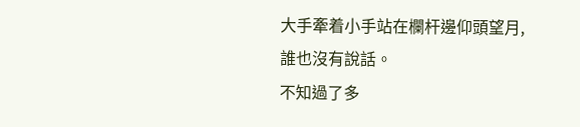大手牽着小手站在欄杆邊仰頭望月,誰也沒有說話。
不知過了多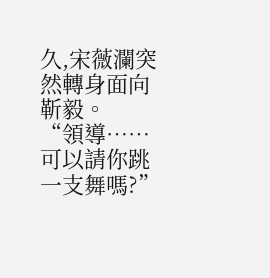久,宋薇瀾突然轉身面向靳毅。
“領導……可以請你跳一支舞嗎?”